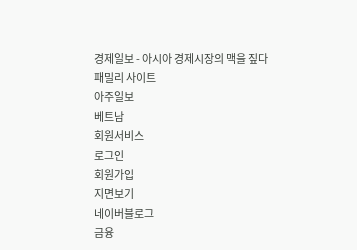경제일보 - 아시아 경제시장의 맥을 짚다
패밀리 사이트
아주일보
베트남
회원서비스
로그인
회원가입
지면보기
네이버블로그
금융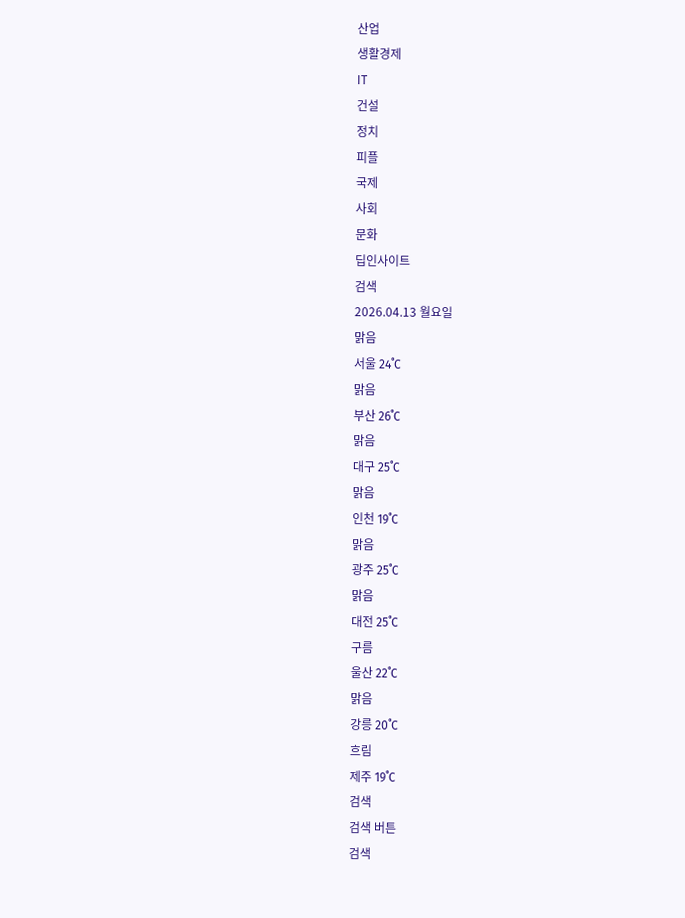산업
생활경제
IT
건설
정치
피플
국제
사회
문화
딥인사이트
검색
2026.04.13 월요일
맑음
서울 24˚C
맑음
부산 26˚C
맑음
대구 25˚C
맑음
인천 19˚C
맑음
광주 25˚C
맑음
대전 25˚C
구름
울산 22˚C
맑음
강릉 20˚C
흐림
제주 19˚C
검색
검색 버튼
검색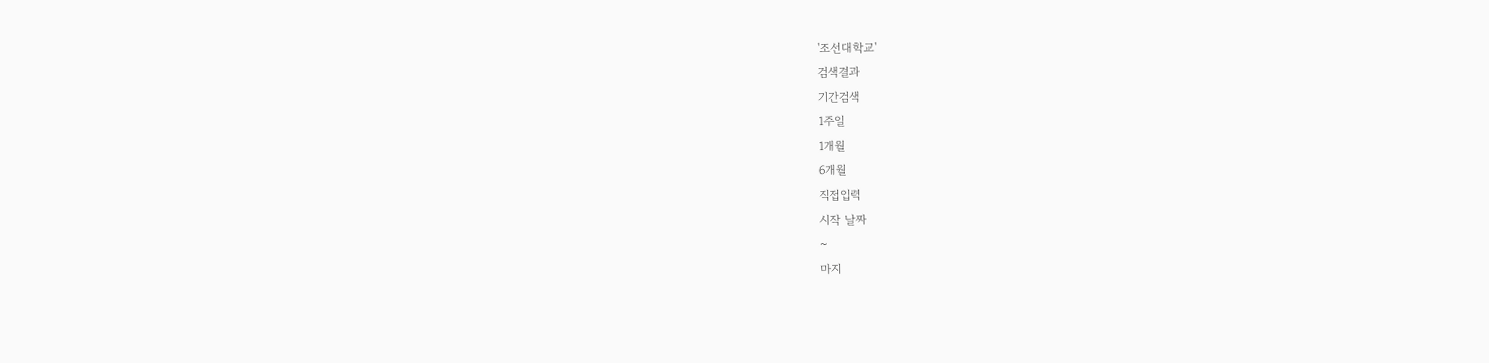'조선대학교'
검색결과
기간검색
1주일
1개월
6개월
직접입력
시작 날짜
~
마지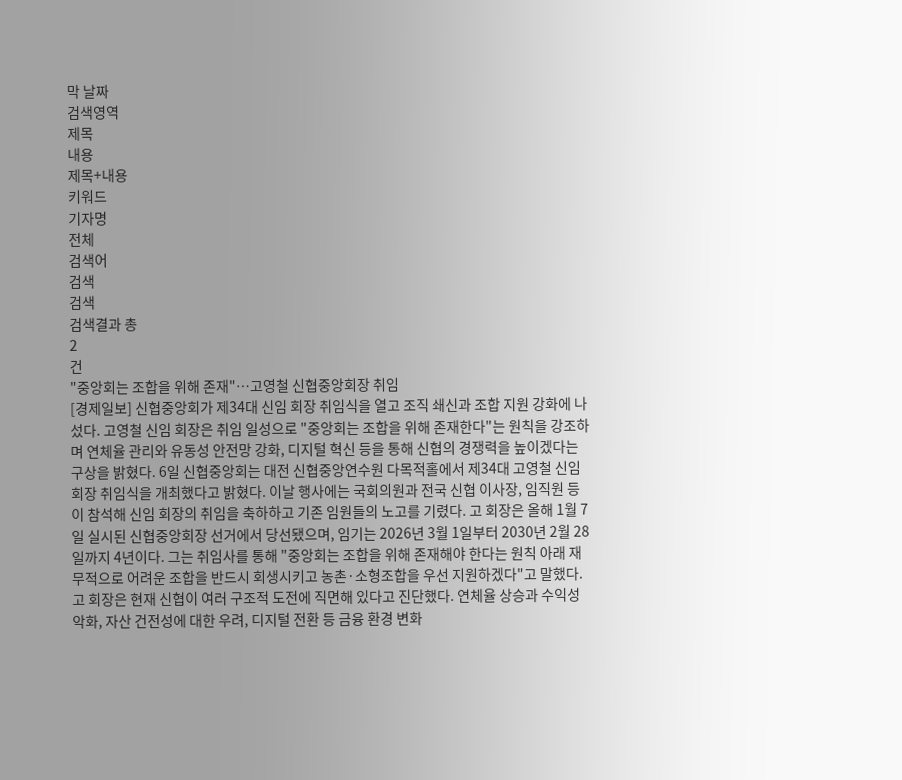막 날짜
검색영역
제목
내용
제목+내용
키워드
기자명
전체
검색어
검색
검색
검색결과 총
2
건
"중앙회는 조합을 위해 존재"…고영철 신협중앙회장 취임
[경제일보] 신협중앙회가 제34대 신임 회장 취임식을 열고 조직 쇄신과 조합 지원 강화에 나섰다. 고영철 신임 회장은 취임 일성으로 "중앙회는 조합을 위해 존재한다"는 원칙을 강조하며 연체율 관리와 유동성 안전망 강화, 디지털 혁신 등을 통해 신협의 경쟁력을 높이겠다는 구상을 밝혔다. 6일 신협중앙회는 대전 신협중앙연수원 다목적홀에서 제34대 고영철 신임 회장 취임식을 개최했다고 밝혔다. 이날 행사에는 국회의원과 전국 신협 이사장, 임직원 등이 참석해 신임 회장의 취임을 축하하고 기존 임원들의 노고를 기렸다. 고 회장은 올해 1월 7일 실시된 신협중앙회장 선거에서 당선됐으며, 임기는 2026년 3월 1일부터 2030년 2월 28일까지 4년이다. 그는 취임사를 통해 "중앙회는 조합을 위해 존재해야 한다는 원칙 아래 재무적으로 어려운 조합을 반드시 회생시키고 농촌·소형조합을 우선 지원하겠다"고 말했다. 고 회장은 현재 신협이 여러 구조적 도전에 직면해 있다고 진단했다. 연체율 상승과 수익성 악화, 자산 건전성에 대한 우려, 디지털 전환 등 금융 환경 변화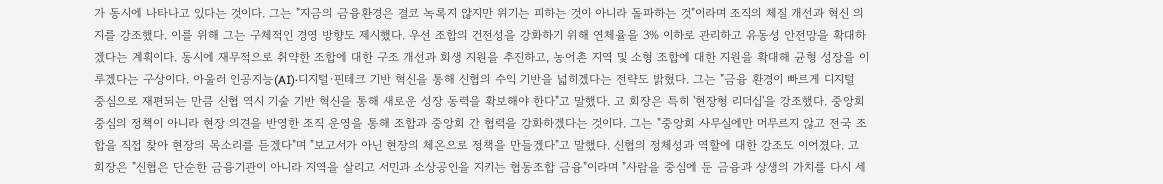가 동시에 나타나고 있다는 것이다. 그는 "지금의 금융환경은 결코 녹록지 않지만 위기는 피하는 것이 아니라 돌파하는 것"이라며 조직의 체질 개선과 혁신 의지를 강조했다. 이를 위해 그는 구체적인 경영 방향도 제시했다. 우선 조합의 건전성을 강화하기 위해 연체율을 3% 이하로 관리하고 유동성 안전망을 확대하겠다는 계획이다. 동시에 재무적으로 취약한 조합에 대한 구조 개선과 회생 지원을 추진하고, 농어촌 지역 및 소형 조합에 대한 지원을 확대해 균형 성장을 이루겠다는 구상이다. 아울러 인공지능(AI)·디지털·핀테크 기반 혁신을 통해 신협의 수익 기반을 넓히겠다는 전략도 밝혔다. 그는 "금융 환경이 빠르게 디지털 중심으로 재편되는 만큼 신협 역시 기술 기반 혁신을 통해 새로운 성장 동력을 확보해야 한다"고 말했다. 고 회장은 특히 '현장형 리더십'을 강조했다. 중앙회 중심의 정책이 아니라 현장 의견을 반영한 조직 운영을 통해 조합과 중앙회 간 협력을 강화하겠다는 것이다. 그는 "중앙회 사무실에만 머무르지 않고 전국 조합을 직접 찾아 현장의 목소리를 듣겠다"며 "보고서가 아닌 현장의 체온으로 정책을 만들겠다"고 말했다. 신협의 정체성과 역할에 대한 강조도 이어졌다. 고 회장은 "신협은 단순한 금융기관이 아니라 지역을 살리고 서민과 소상공인을 지키는 협동조합 금융"이라며 "사람을 중심에 둔 금융과 상생의 가치를 다시 세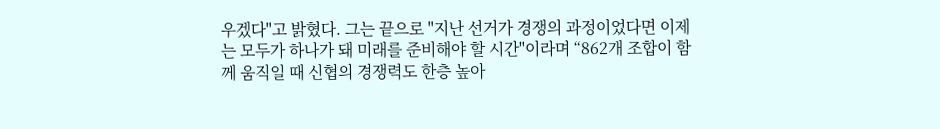우겠다"고 밝혔다. 그는 끝으로 "지난 선거가 경쟁의 과정이었다면 이제는 모두가 하나가 돼 미래를 준비해야 할 시간"이라며 “862개 조합이 함께 움직일 때 신협의 경쟁력도 한층 높아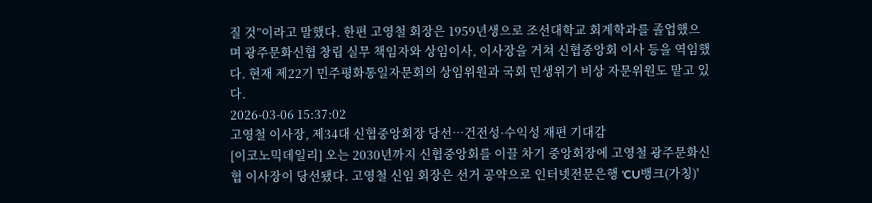질 것”이라고 말했다. 한편 고영철 회장은 1959년생으로 조선대학교 회계학과를 졸업했으며 광주문화신협 창립 실무 책임자와 상임이사, 이사장을 거쳐 신협중앙회 이사 등을 역임했다. 현재 제22기 민주평화통일자문회의 상임위원과 국회 민생위기 비상 자문위원도 맡고 있다.
2026-03-06 15:37:02
고영철 이사장, 제34대 신협중앙회장 당선…건전성·수익성 재편 기대감
[이코노믹데일리] 오는 2030년까지 신협중앙회를 이끌 차기 중앙회장에 고영철 광주문화신협 이사장이 당선됐다. 고영철 신임 회장은 선거 공약으로 인터넷전문은행 'CU뱅크(가칭)'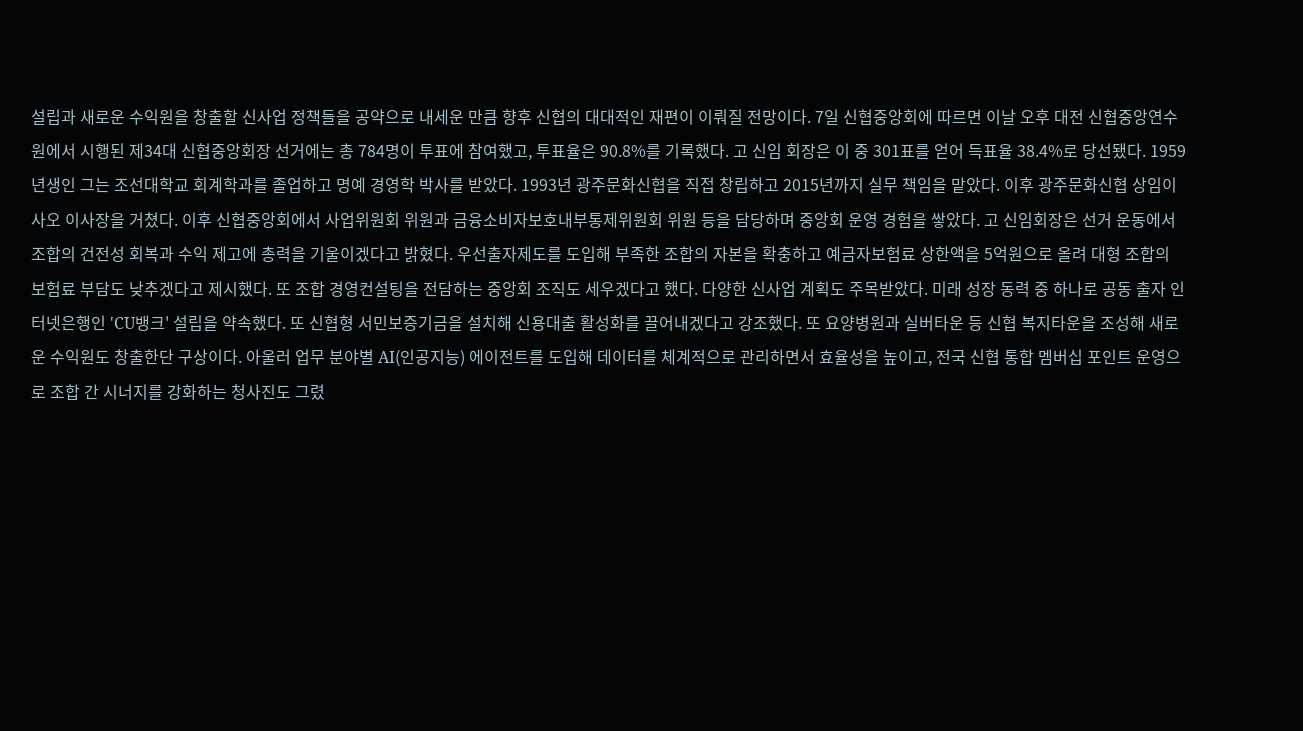설립과 새로운 수익원을 창출할 신사업 정책들을 공약으로 내세운 만큼 향후 신협의 대대적인 재편이 이뤄질 전망이다. 7일 신협중앙회에 따르면 이날 오후 대전 신협중앙연수원에서 시행된 제34대 신협중앙회장 선거에는 총 784명이 투표에 참여했고, 투표율은 90.8%를 기록했다. 고 신임 회장은 이 중 301표를 얻어 득표율 38.4%로 당선됐다. 1959년생인 그는 조선대학교 회계학과를 졸업하고 명예 경영학 박사를 받았다. 1993년 광주문화신협을 직접 창립하고 2015년까지 실무 책임을 맡았다. 이후 광주문화신협 상임이사오 이사장을 거쳤다. 이후 신협중앙회에서 사업위원회 위원과 금융소비자보호내부통제위원회 위원 등을 담당하며 중앙회 운영 경험을 쌓았다. 고 신임회장은 선거 운동에서 조합의 건전성 회복과 수익 제고에 총력을 기울이겠다고 밝혔다. 우선출자제도를 도입해 부족한 조합의 자본을 확충하고 예금자보험료 상한액을 5억원으로 올려 대형 조합의 보험료 부담도 낮추겠다고 제시했다. 또 조합 경영컨설팅을 전담하는 중앙회 조직도 세우겠다고 했다. 다양한 신사업 계획도 주목받았다. 미래 성장 동력 중 하나로 공동 출자 인터넷은행인 'CU뱅크' 설립을 약속했다. 또 신협형 서민보증기금을 설치해 신용대출 활성화를 끌어내겠다고 강조했다. 또 요양병원과 실버타운 등 신협 복지타운을 조성해 새로운 수익원도 창출한단 구상이다. 아울러 업무 분야별 AI(인공지능) 에이전트를 도입해 데이터를 체계적으로 관리하면서 효율성을 높이고, 전국 신협 통합 멤버십 포인트 운영으로 조합 간 시너지를 강화하는 청사진도 그렸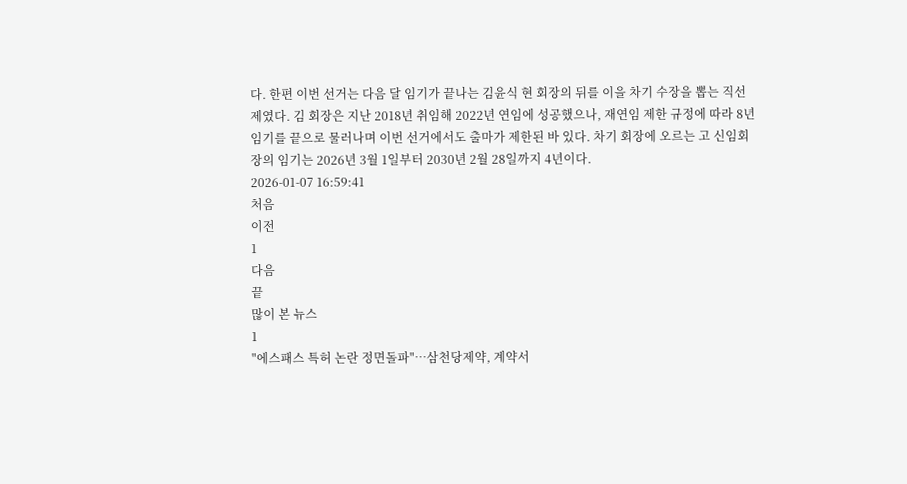다. 한편 이번 선거는 다음 달 임기가 끝나는 김윤식 현 회장의 뒤를 이을 차기 수장을 뽑는 직선제였다. 김 회장은 지난 2018년 취임해 2022년 연임에 성공했으나, 재연임 제한 규정에 따라 8년 임기를 끝으로 물러나며 이번 선거에서도 출마가 제한된 바 있다. 차기 회장에 오르는 고 신임회장의 임기는 2026년 3월 1일부터 2030년 2월 28일까지 4년이다.
2026-01-07 16:59:41
처음
이전
1
다음
끝
많이 본 뉴스
1
"에스패스 특허 논란 정면돌파"…삼천당제약, 계약서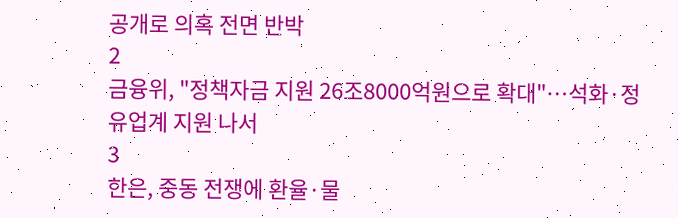공개로 의혹 전면 반박
2
금융위, "정책자금 지원 26조8000억원으로 확대"…석화·정유업계 지원 나서
3
한은, 중동 전쟁에 환율·물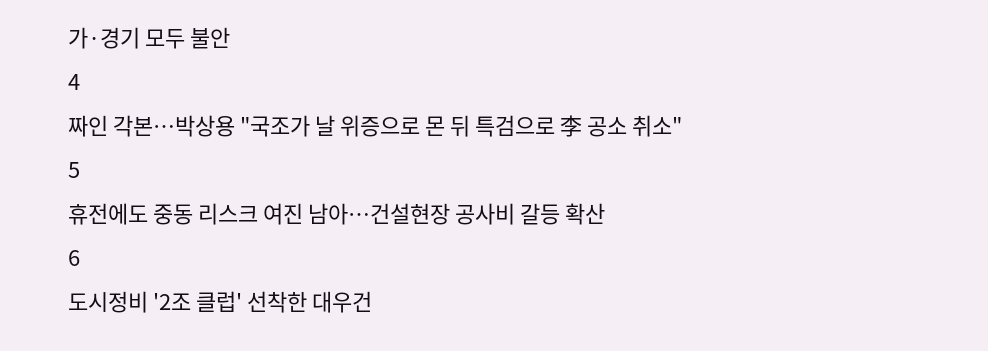가·경기 모두 불안
4
짜인 각본…박상용 "국조가 날 위증으로 몬 뒤 특검으로 李 공소 취소"
5
휴전에도 중동 리스크 여진 남아…건설현장 공사비 갈등 확산
6
도시정비 '2조 클럽' 선착한 대우건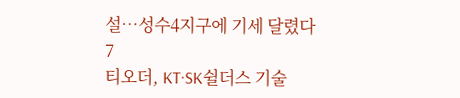설…성수4지구에 기세 달렸다
7
티오더, KT·SK쉴더스 기술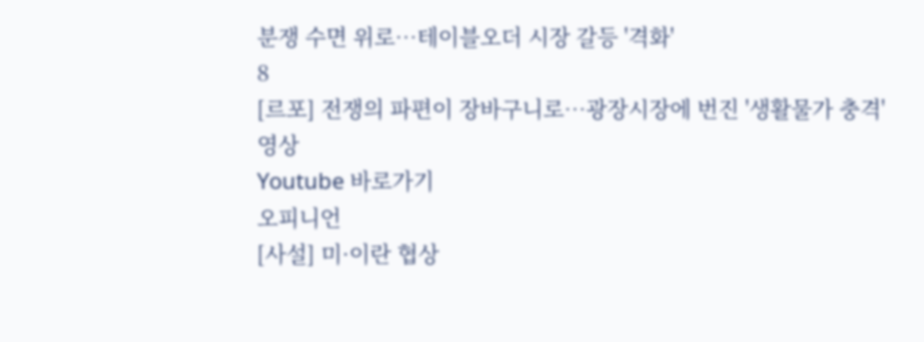분쟁 수면 위로…테이블오더 시장 갈등 '격화'
8
[르포] 전쟁의 파편이 장바구니로…광장시장에 번진 '생활물가 충격'
영상
Youtube 바로가기
오피니언
[사설] 미·이란 협상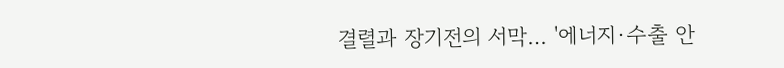결렬과 장기전의 서막… '에너지·수출 안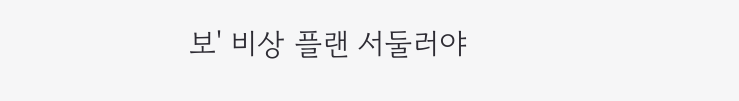보' 비상 플랜 서둘러야